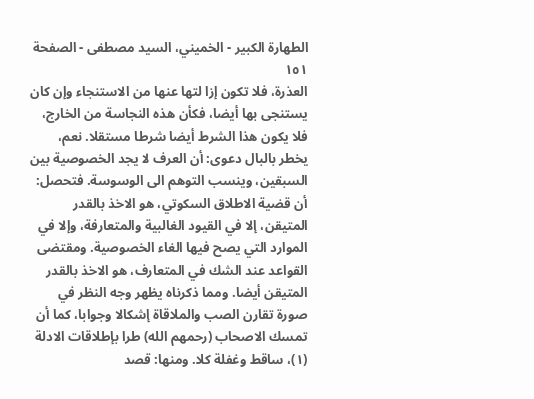الطهارة الكبير - الخميني، السيد مصطفى - الصفحة ١٥١
العذرة، فلا تكون إزا لتها عنها من الاستنجاء وإن كان يستنجى بها أيضا، فكأن هذه النجاسة من الخارج، فلا يكون هذا الشرط أيضا شرطا مستقلا. نعم، يخطر بالبال دعوى: أن العرف لا يجد الخصوصية بين السبقين، وينسب التوهم الى الوسوسة. فتحصل: أن قضية الاطلاق السكوتي، هو الاخذ بالقدر المتيقن، إلا في القيود الغالبية والمتعارفة، وإلا في الموارد التي يصح فيها الغاء الخصوصية. ومقتضى القواعد عند الشك في المتعارف، هو الاخذ بالقدر المتيقن أيضا. ومما ذكرناه يظهر وجه النظر في صورة تقارن الصب والملاقاة إشكالا وجوابا، كما أن تمسك الاصحاب (رحمهم الله) طرا بإطلاقات الادلة (١)، ساقط وغفلة كلا. ومنها: قصد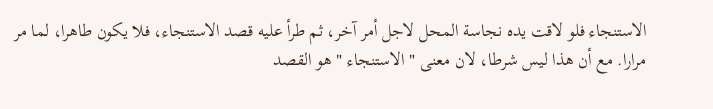الاستنجاء فلو لاقت يده نجاسة المحل لاجل أمر آخر، ثم طرأ عليه قصد الاستنجاء، فلا يكون طاهرا، لما مر مرارا. مع أن هذا ليس شرطا، لان معنى " الاستنجاء " هو القصد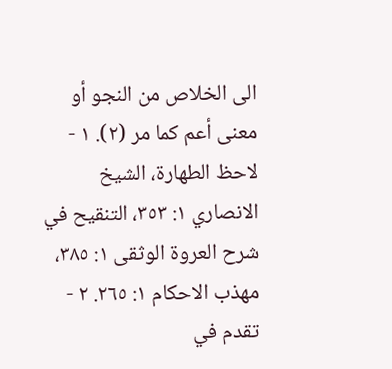الى الخلاص من النجو أو معنى أعم كما مر (٢). ١ - لاحظ الطهارة، الشيخ الانصاري ١: ٣٥٣، التنقيح في شرح العروة الوثقى ١: ٣٨٥، مهذب الاحكام ١: ٢٦٥. ٢ - تقدم في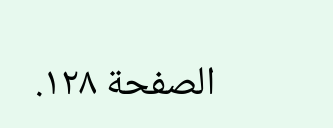الصفحة ١٢٨.